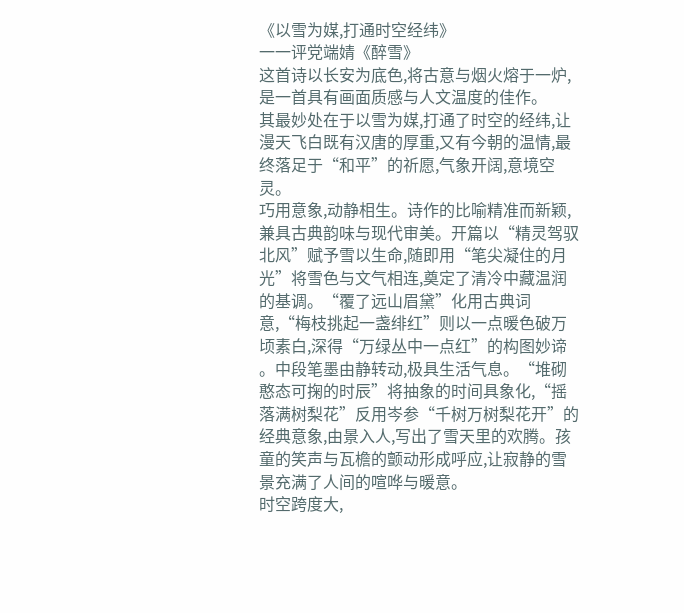《以雪为媒,打通时空经纬》
一一评党端婧《醉雪》
这首诗以长安为底色,将古意与烟火熔于一炉,是一首具有画面质感与人文温度的佳作。
其最妙处在于以雪为媒,打通了时空的经纬,让漫天飞白既有汉唐的厚重,又有今朝的温情,最终落足于“和平”的祈愿,气象开阔,意境空灵。
巧用意象,动静相生。诗作的比喻精准而新颖,兼具古典韵味与现代审美。开篇以“精灵驾驭北风”赋予雪以生命,随即用“笔尖凝住的月光”将雪色与文气相连,奠定了清冷中藏温润的基调。“覆了远山眉黛”化用古典词意,“梅枝挑起一盏绯红”则以一点暖色破万顷素白,深得“万绿丛中一点红”的构图妙谛 。中段笔墨由静转动,极具生活气息。“堆砌憨态可掬的时辰”将抽象的时间具象化,“摇落满树梨花”反用岑参“千树万树梨花开”的经典意象,由景入人,写出了雪天里的欢腾。孩童的笑声与瓦檐的颤动形成呼应,让寂静的雪景充满了人间的喧哗与暖意。
时空跨度大,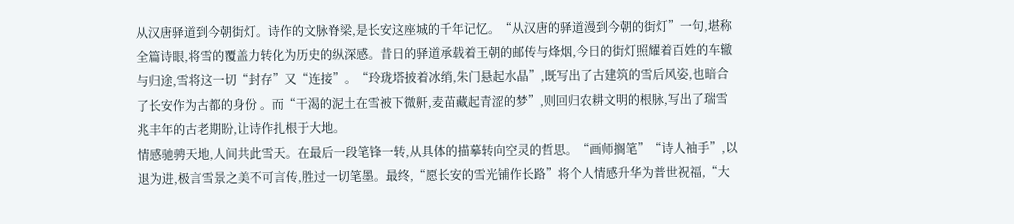从汉唐驿道到今朝街灯。诗作的文脉脊梁,是长安这座城的千年记忆。“从汉唐的驿道漫到今朝的街灯”一句,堪称全篇诗眼,将雪的覆盖力转化为历史的纵深感。昔日的驿道承载着王朝的邮传与烽烟,今日的街灯照耀着百姓的车辙与归途,雪将这一切“封存”又“连接”。“玲珑塔披着冰绡,朱门悬起水晶”,既写出了古建筑的雪后风姿,也暗合了长安作为古都的身份 。而“干渴的泥土在雪被下微鼾,麦苗藏起青涩的梦”,则回归农耕文明的根脉,写出了瑞雪兆丰年的古老期盼,让诗作扎根于大地。
情感驰骋天地,人间共此雪天。在最后一段笔锋一转,从具体的描摹转向空灵的哲思。“画师搁笔”“诗人袖手”,以退为进,极言雪景之美不可言传,胜过一切笔墨。最终,“愿长安的雪光铺作长路”将个人情感升华为普世祝福,“大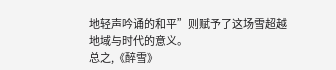地轻声吟诵的和平”则赋予了这场雪超越地域与时代的意义。
总之,《醉雪》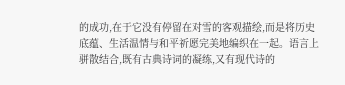的成功,在于它没有停留在对雪的客观描绘,而是将历史底蕴、生活温情与和平祈愿完美地编织在一起。语言上骈散结合,既有古典诗词的凝练,又有现代诗的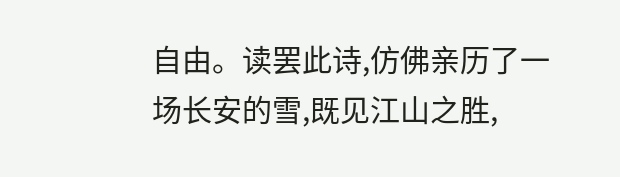自由。读罢此诗,仿佛亲历了一场长安的雪,既见江山之胜,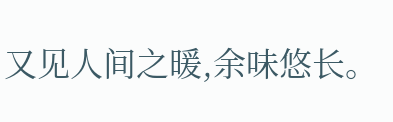又见人间之暖,余味悠长。